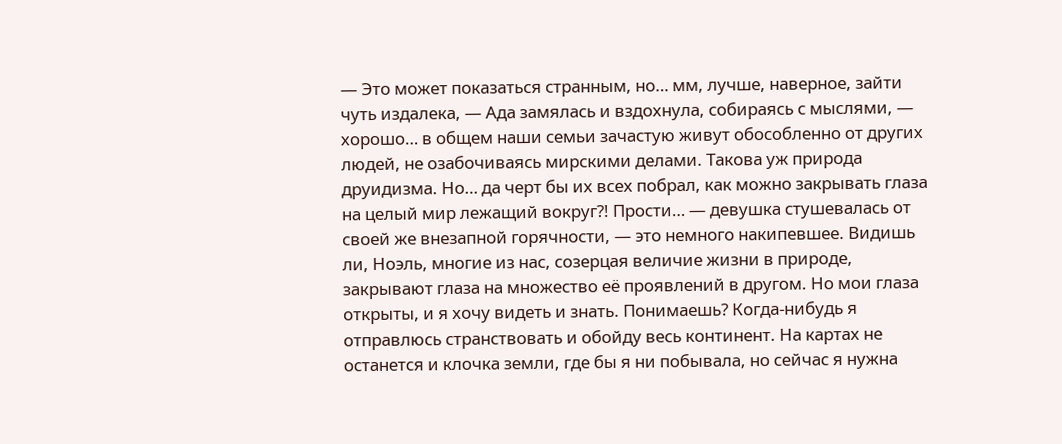— Это может показаться странным, но… мм, лучше, наверное, зайти чуть издалека, — Ада замялась и вздохнула, собираясь с мыслями, — хорошо… в общем наши семьи зачастую живут обособленно от других людей, не озабочиваясь мирскими делами. Такова уж природа друидизма. Но… да черт бы их всех побрал, как можно закрывать глаза на целый мир лежащий вокруг?! Прости… — девушка стушевалась от своей же внезапной горячности, — это немного накипевшее. Видишь ли, Ноэль, многие из нас, созерцая величие жизни в природе, закрывают глаза на множество её проявлений в другом. Но мои глаза открыты, и я хочу видеть и знать. Понимаешь? Когда-нибудь я отправлюсь странствовать и обойду весь континент. На картах не останется и клочка земли, где бы я ни побывала, но сейчас я нужна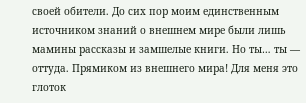своей обители. До сих пор моим единственным источником знаний о внешнем мире были лишь мамины рассказы и замшелые книги. Но ты… ты — оттуда. Прямиком из внешнего мира! Для меня это глоток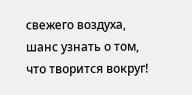свежего воздуха, шанс узнать о том, что творится вокруг!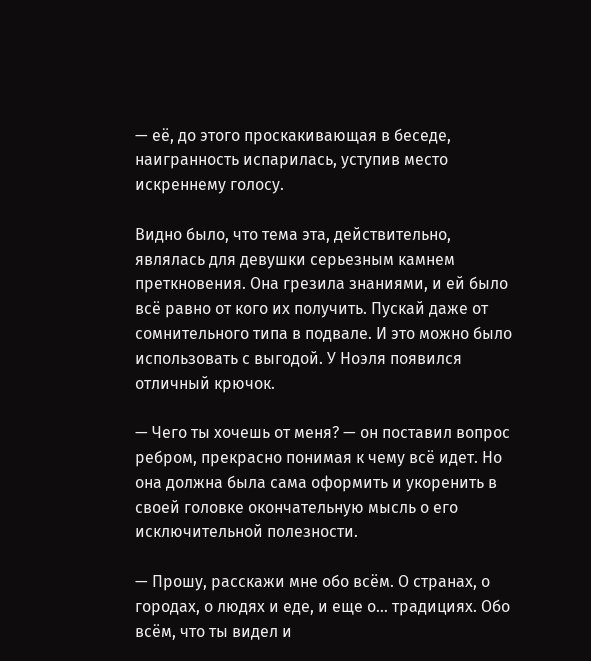— её, до этого проскакивающая в беседе, наигранность испарилась, уступив место искреннему голосу.

Видно было, что тема эта, действительно, являлась для девушки серьезным камнем преткновения. Она грезила знаниями, и ей было всё равно от кого их получить. Пускай даже от сомнительного типа в подвале. И это можно было использовать с выгодой. У Ноэля появился отличный крючок.

— Чего ты хочешь от меня? — он поставил вопрос ребром, прекрасно понимая к чему всё идет. Но она должна была сама оформить и укоренить в своей головке окончательную мысль о его исключительной полезности.

— Прошу, расскажи мне обо всём. О странах, о городах, о людях и еде, и еще о… традициях. Обо всём, что ты видел и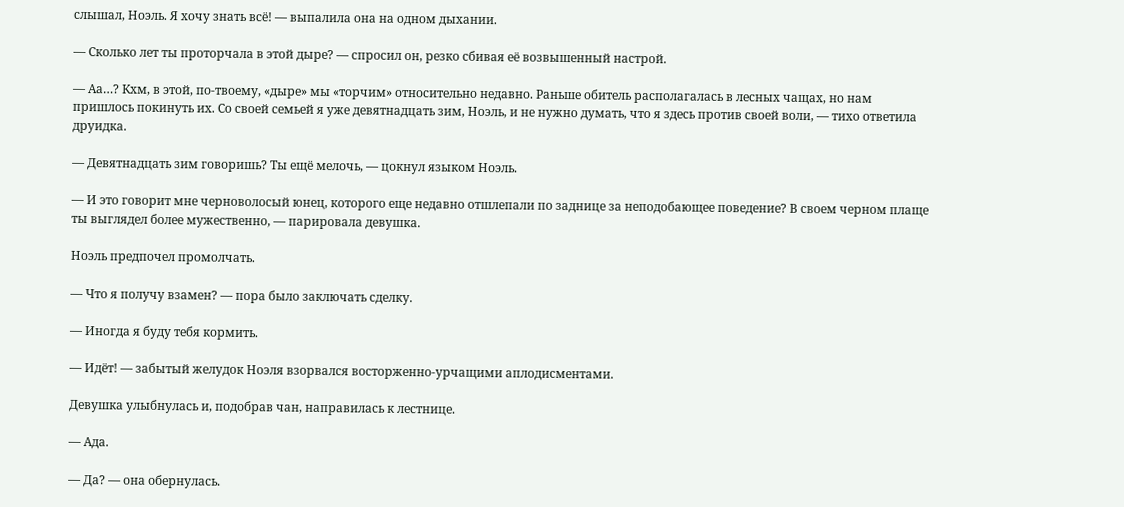слышал, Ноэль. Я хочу знать всё! — выпалила она на одном дыхании.

— Сколько лет ты проторчала в этой дыре? — спросил он, резко сбивая её возвышенный настрой.

— Аа…? Кхм, в этой, по-твоему, «дыре» мы «торчим» относительно недавно. Раньше обитель располагалась в лесных чащах, но нам пришлось покинуть их. Со своей семьей я уже девятнадцать зим, Ноэль, и не нужно думать, что я здесь против своей воли, — тихо ответила друидка.

— Девятнадцать зим говоришь? Ты ещё мелочь, — цокнул языком Ноэль.

— И это говорит мне черноволосый юнец, которого еще недавно отшлепали по заднице за неподобающее поведение? В своем черном плаще ты выглядел более мужественно, — парировала девушка.

Ноэль предпочел промолчать.

— Что я получу взамен? — пора было заключать сделку.

— Иногда я буду тебя кормить.

— Идёт! — забытый желудок Ноэля взорвался восторженно-урчащими аплодисментами.

Девушка улыбнулась и, подобрав чан, направилась к лестнице.

— Ада.

— Да? — она обернулась.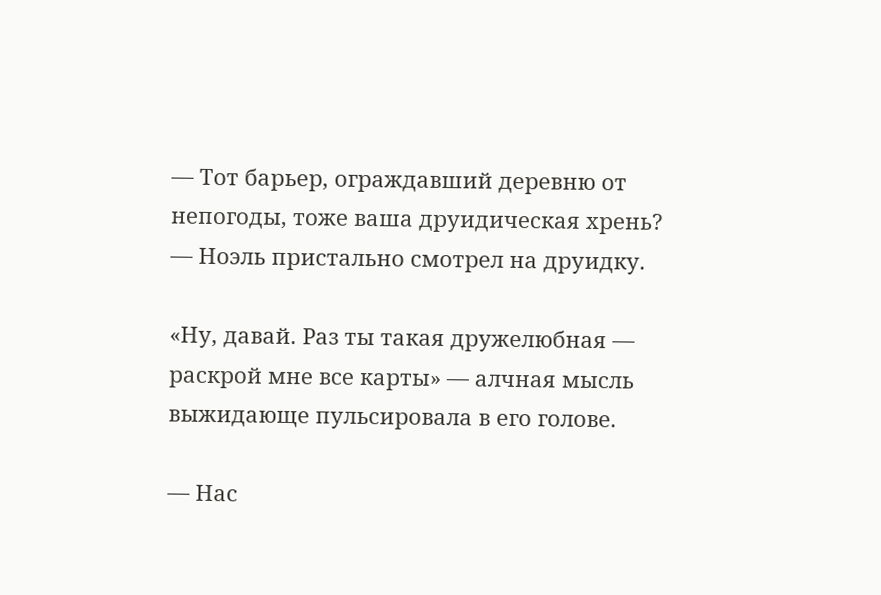— Тот барьер, ограждавший деревню от непогоды, тоже ваша друидическая хрень? — Ноэль пристально смотрел на друидку.

«Ну, давай. Раз ты такая дружелюбная — раскрой мне все карты» — алчная мысль выжидающе пульсировала в его голове.

— Нас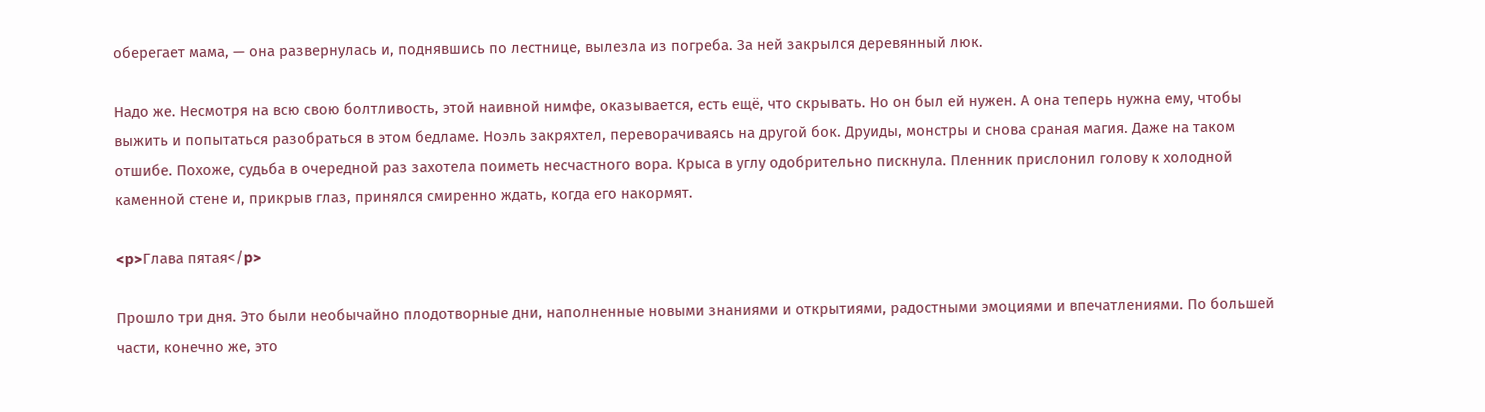оберегает мама, — она развернулась и, поднявшись по лестнице, вылезла из погреба. За ней закрылся деревянный люк.

Надо же. Несмотря на всю свою болтливость, этой наивной нимфе, оказывается, есть ещё, что скрывать. Но он был ей нужен. А она теперь нужна ему, чтобы выжить и попытаться разобраться в этом бедламе. Ноэль закряхтел, переворачиваясь на другой бок. Друиды, монстры и снова сраная магия. Даже на таком отшибе. Похоже, судьба в очередной раз захотела поиметь несчастного вора. Крыса в углу одобрительно пискнула. Пленник прислонил голову к холодной каменной стене и, прикрыв глаз, принялся смиренно ждать, когда его накормят.

<p>Глава пятая</p>

Прошло три дня. Это были необычайно плодотворные дни, наполненные новыми знаниями и открытиями, радостными эмоциями и впечатлениями. По большей части, конечно же, это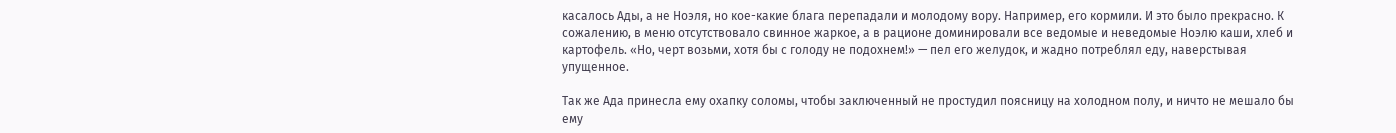касалось Ады, а не Ноэля, но кое-какие блага перепадали и молодому вору. Например, его кормили. И это было прекрасно. К сожалению, в меню отсутствовало свинное жаркое, а в рационе доминировали все ведомые и неведомые Ноэлю каши, хлеб и картофель. «Но, черт возьми, хотя бы с голоду не подохнем!» — пел его желудок, и жадно потреблял еду, наверстывая упущенное.

Так же Ада принесла ему охапку соломы, чтобы заключенный не простудил поясницу на холодном полу, и ничто не мешало бы ему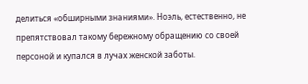делиться «обширными знаниями». Ноэль, естественно, не препятствовал такому бережному обращению со своей персоной и купался в лучах женской заботы.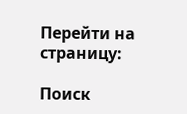Перейти на страницу:

Поиск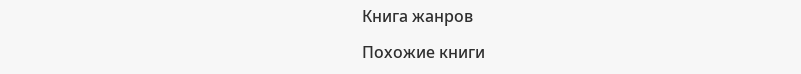Книга жанров

Похожие книги